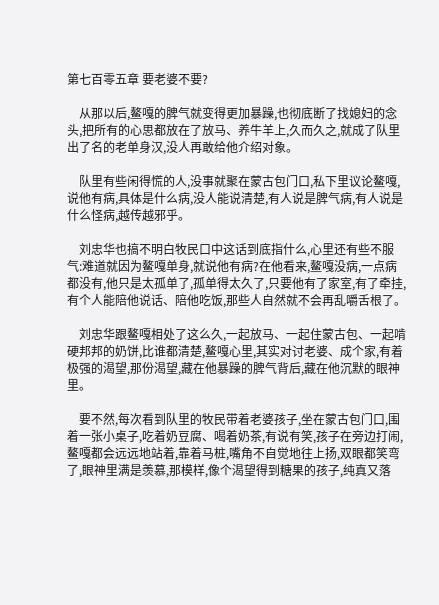第七百零五章 要老婆不要?

    从那以后,鳌嘎的脾气就变得更加暴躁,也彻底断了找媳妇的念头,把所有的心思都放在了放马、养牛羊上,久而久之,就成了队里出了名的老单身汉,没人再敢给他介绍对象。

    队里有些闲得慌的人,没事就聚在蒙古包门口,私下里议论鳌嘎,说他有病,具体是什么病,没人能说清楚,有人说是脾气病,有人说是什么怪病,越传越邪乎。

    刘忠华也搞不明白牧民口中这话到底指什么,心里还有些不服气:难道就因为鳌嘎单身,就说他有病?在他看来,鳌嘎没病,一点病都没有,他只是太孤单了,孤单得太久了,只要他有了家室,有了牵挂,有个人能陪他说话、陪他吃饭,那些人自然就不会再乱嚼舌根了。

    刘忠华跟鳌嘎相处了这么久,一起放马、一起住蒙古包、一起啃硬邦邦的奶饼,比谁都清楚,鳌嘎心里,其实对讨老婆、成个家,有着极强的渴望,那份渴望,藏在他暴躁的脾气背后,藏在他沉默的眼神里。

    要不然,每次看到队里的牧民带着老婆孩子,坐在蒙古包门口,围着一张小桌子,吃着奶豆腐、喝着奶茶,有说有笑,孩子在旁边打闹,鳌嘎都会远远地站着,靠着马桩,嘴角不自觉地往上扬,双眼都笑弯了,眼神里满是羡慕,那模样,像个渴望得到糖果的孩子,纯真又落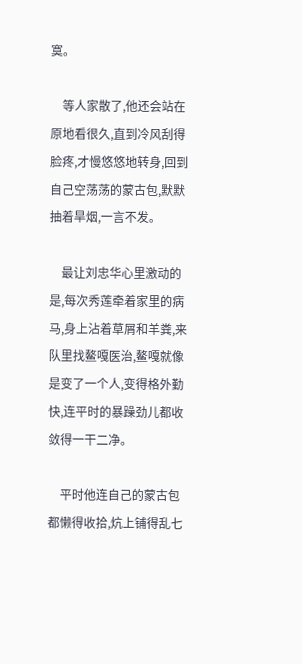寞。

    等人家散了,他还会站在原地看很久,直到冷风刮得脸疼,才慢悠悠地转身,回到自己空荡荡的蒙古包,默默抽着旱烟,一言不发。

    最让刘忠华心里激动的是,每次秀莲牵着家里的病马,身上沾着草屑和羊粪,来队里找鳌嘎医治,鳌嘎就像是变了一个人,变得格外勤快,连平时的暴躁劲儿都收敛得一干二净。

    平时他连自己的蒙古包都懒得收拾,炕上铺得乱七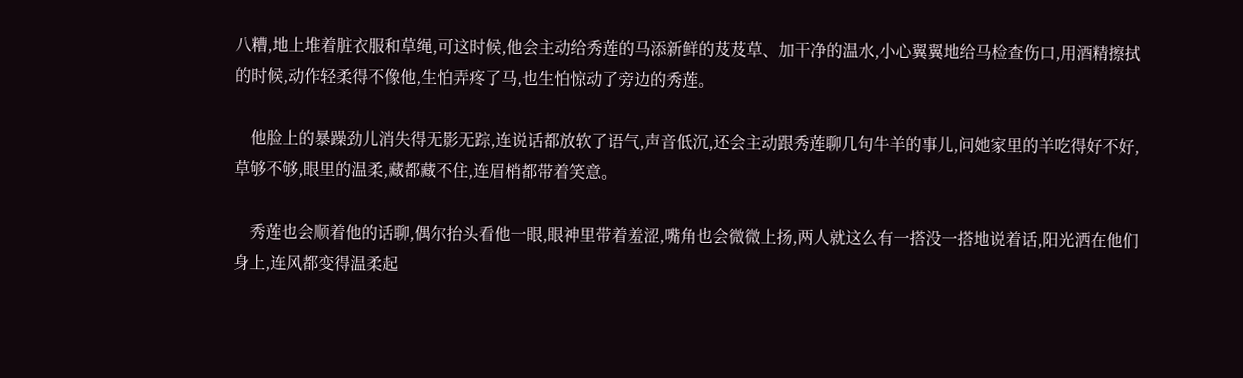八糟,地上堆着脏衣服和草绳,可这时候,他会主动给秀莲的马添新鲜的芨芨草、加干净的温水,小心翼翼地给马检查伤口,用酒精擦拭的时候,动作轻柔得不像他,生怕弄疼了马,也生怕惊动了旁边的秀莲。

    他脸上的暴躁劲儿消失得无影无踪,连说话都放软了语气,声音低沉,还会主动跟秀莲聊几句牛羊的事儿,问她家里的羊吃得好不好,草够不够,眼里的温柔,藏都藏不住,连眉梢都带着笑意。

    秀莲也会顺着他的话聊,偶尔抬头看他一眼,眼神里带着羞涩,嘴角也会微微上扬,两人就这么有一搭没一搭地说着话,阳光洒在他们身上,连风都变得温柔起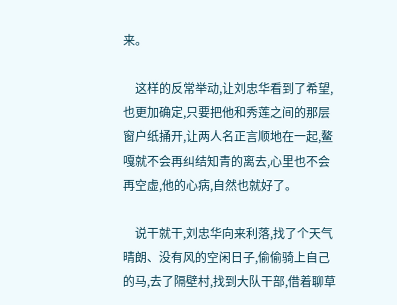来。

    这样的反常举动,让刘忠华看到了希望,也更加确定,只要把他和秀莲之间的那层窗户纸捅开,让两人名正言顺地在一起,鳌嘎就不会再纠结知青的离去,心里也不会再空虚,他的心病,自然也就好了。

    说干就干,刘忠华向来利落,找了个天气晴朗、没有风的空闲日子,偷偷骑上自己的马,去了隔壁村,找到大队干部,借着聊草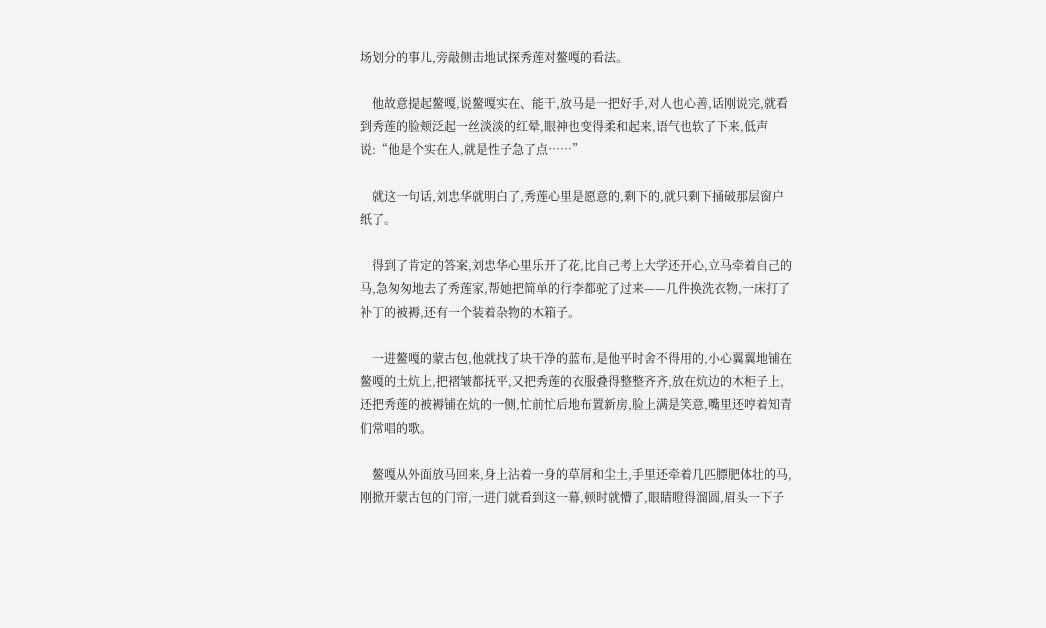场划分的事儿,旁敲侧击地试探秀莲对鳌嘎的看法。

    他故意提起鳌嘎,说鳌嘎实在、能干,放马是一把好手,对人也心善,话刚说完,就看到秀莲的脸颊泛起一丝淡淡的红晕,眼神也变得柔和起来,语气也软了下来,低声说:“他是个实在人,就是性子急了点……”

    就这一句话,刘忠华就明白了,秀莲心里是愿意的,剩下的,就只剩下捅破那层窗户纸了。

    得到了肯定的答案,刘忠华心里乐开了花,比自己考上大学还开心,立马牵着自己的马,急匆匆地去了秀莲家,帮她把简单的行李都驼了过来——几件换洗衣物,一床打了补丁的被褥,还有一个装着杂物的木箱子。

    一进鳌嘎的蒙古包,他就找了块干净的蓝布,是他平时舍不得用的,小心翼翼地铺在鳌嘎的土炕上,把褶皱都抚平,又把秀莲的衣服叠得整整齐齐,放在炕边的木柜子上,还把秀莲的被褥铺在炕的一侧,忙前忙后地布置新房,脸上满是笑意,嘴里还哼着知青们常唱的歌。

    鳌嘎从外面放马回来,身上沾着一身的草屑和尘土,手里还牵着几匹膘肥体壮的马,刚掀开蒙古包的门帘,一进门就看到这一幕,顿时就懵了,眼睛瞪得溜圆,眉头一下子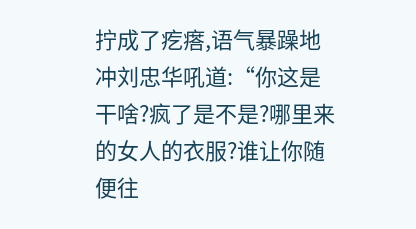拧成了疙瘩,语气暴躁地冲刘忠华吼道:“你这是干啥?疯了是不是?哪里来的女人的衣服?谁让你随便往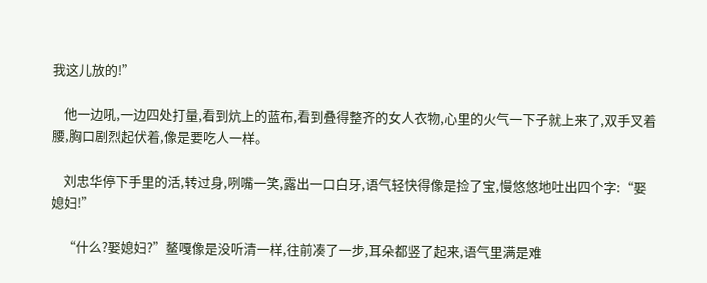我这儿放的!”

    他一边吼,一边四处打量,看到炕上的蓝布,看到叠得整齐的女人衣物,心里的火气一下子就上来了,双手叉着腰,胸口剧烈起伏着,像是要吃人一样。

    刘忠华停下手里的活,转过身,咧嘴一笑,露出一口白牙,语气轻快得像是捡了宝,慢悠悠地吐出四个字:“娶媳妇!”

    “什么?娶媳妇?”鳌嘎像是没听清一样,往前凑了一步,耳朵都竖了起来,语气里满是难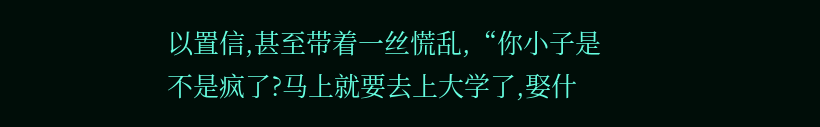以置信,甚至带着一丝慌乱,“你小子是不是疯了?马上就要去上大学了,娶什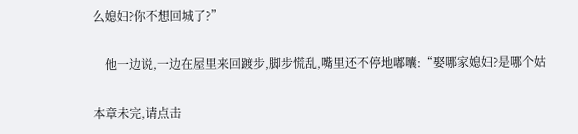么媳妇?你不想回城了?”

    他一边说,一边在屋里来回踱步,脚步慌乱,嘴里还不停地嘟囔:“娶哪家媳妇?是哪个姑

本章未完,请点击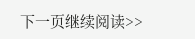下一页继续阅读>>